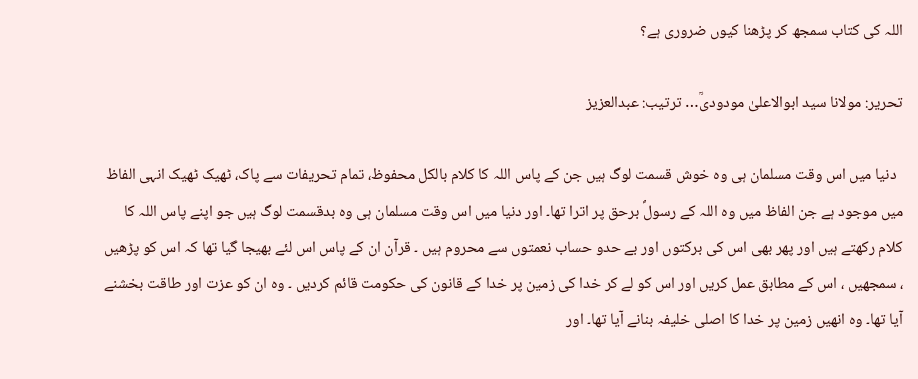اللہ کی کتاب سمجھ کر پڑھنا کیوں ضروری ہے؟

تحریر: مولانا سید ابوالاعلیٰ مودودیؒ… ترتیب: عبدالعزیز

  دنیا میں اس وقت مسلمان ہی وہ خوش قسمت لوگ ہیں جن کے پاس اللہ کا کلام بالکل محفوظ، تمام تحریفات سے پاک، ٹھیک ٹھیک انہی الفاظ میں موجود ہے جن الفاظ میں وہ اللہ کے رسولؐ برحق پر اترا تھا۔ اور دنیا میں اس وقت مسلمان ہی وہ بدقسمت لوگ ہیں جو اپنے پاس اللہ کا کلام رکھتے ہیں اور پھر بھی اس کی برکتوں اور بے حدو حساب نعمتوں سے محروم ہیں ۔ قرآن ان کے پاس اس لئے بھیجا گیا تھا کہ اس کو پڑھیں ، سمجھیں ، اس کے مطابق عمل کریں اور اس کو لے کر خدا کی زمین پر خدا کے قانون کی حکومت قائم کردیں ۔ وہ ان کو عزت اور طاقت بخشنے آیا تھا۔ وہ انھیں زمین پر خدا کا اصلی خلیفہ بنانے آیا تھا۔ اور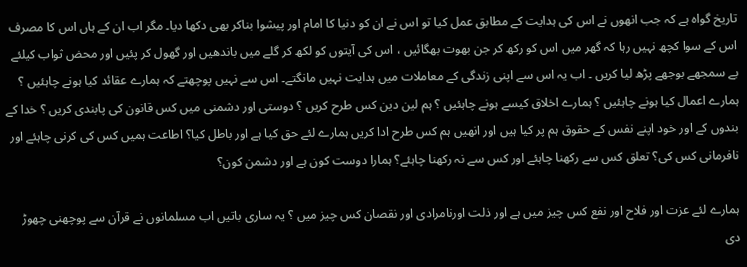تاریخ گواہ ہے کہ جب انھوں نے اس کی ہدایت کے مطابق عمل کیا تو اس نے ان کو دنیا کا امام اور پیشوا بناکر بھی دکھا دیا۔ مگر اب ان کے ہاں اس کا مصرف اس کے سوا کچھ نہیں رہا کہ گھر میں اس کو رکھ کر جن بھوت بھگائیں ، اس کی آیتوں کو لکھ کر گلے میں باندھیں اور گھول کر پئیں اور محض ثواب کیلئے بے سمجھے بوجھے پڑھ لیا کریں ۔ اب یہ اس سے اپنی زندگی کے معاملات میں ہدایت نہیں مانگتے۔ اس سے نہیں پوچھتے کہ ہمارے عقائد کیا ہونے چاہئیں ؟ ہمارے اعمال کیا ہونے چاہئیں ؟ ہمارے اخلاق کیسے ہونے چاہئیں ؟ ہم لین دین کس طرح کریں ؟ دوستی اور دشمنی میں کس قانون کی پابندی کریں ؟ خدا کے بندوں کے اور خود اپنے نفس کے حقوق ہم پر کیا ہیں اور انھیں ہم کس طرح ادا کریں ہمارے لئے حق کیا ہے اور باطل کیا؟ اطاعت ہمیں کس کی کرنی چاہئے اور نافرمانی کس کی؟ تعلق کس سے رکھنا چاہئے اور کس سے نہ رکھنا چاہئے؟ ہمارا دوست کون ہے اور دشمن کون؟

ہمارے لئے عزت اور فلاح اور نفع کس چیز میں ہے اور ذلت اورنامرادی اور نقصان کس چیز میں ؟ یہ ساری باتیں اب مسلمانوں نے قرآن سے پوچھنی چھوڑ دی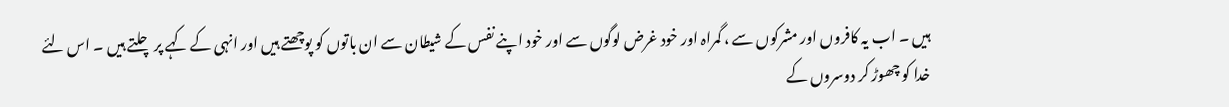ہیں ۔ اب یہ کافروں اور مشرکوں سے ، گمراہ اور خود غرض لوگوں سے اور خود اپنے نفس کے شیطان سے ان باتوں کو پوچھتے ہیں اور انہی کے کہے پر چلتے ہیں ۔ اس لئے خدا کو چھوڑ کر دوسروں کے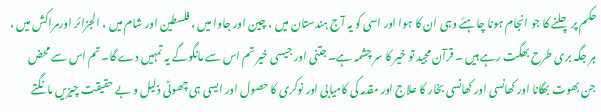حکم پر چلنے کا جو انجام ہونا چاہئے وہی ان کا ہوا اور اسی کو یہ آج ہندستان میں ، چین اور جاوا میں ، فلسطین اور شام میں ، الجزائر اورمراکش میں ، ہر جگہ بری طرح بھگت رہے ہیں ۔ قرآن مجید تو خیر کا سر چشمہ ہے۔ جتنی اور جیسی خیر تم اس سے مانگوگے یہ تمہیں دے گا۔ تم اس سے محض جن بھوت بھگانا اور کھانسی اور کھانسی بخار کا علاج اور مقدمہ کی کامیابی اور نوکری کا حصول اور ایسی ہی چھوٹی ذلیل و بے حقیقت چیزیں مانگتے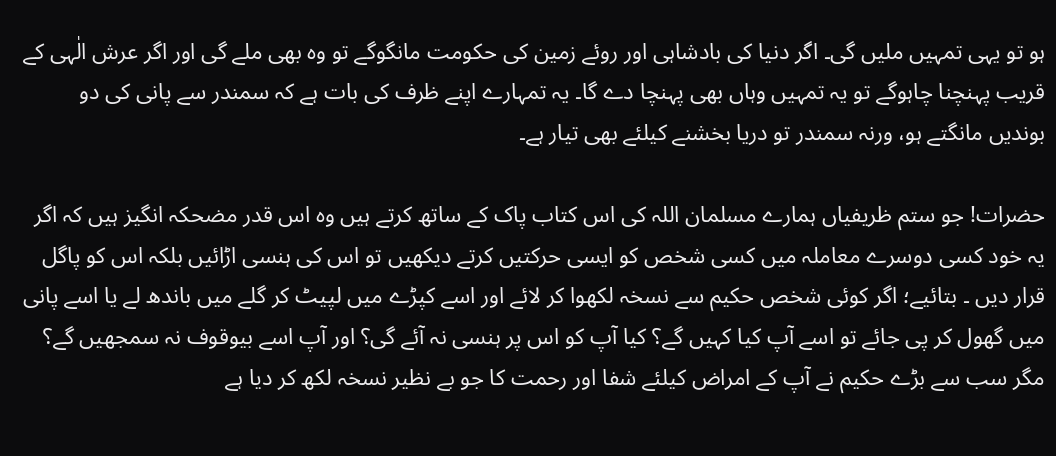ہو تو یہی تمہیں ملیں گی۔ اگر دنیا کی بادشاہی اور روئے زمین کی حکومت مانگوگے تو وہ بھی ملے گی اور اگر عرش الٰہی کے قریب پہنچنا چاہوگے تو یہ تمہیں وہاں بھی پہنچا دے گا۔ یہ تمہارے اپنے ظرف کی بات ہے کہ سمندر سے پانی کی دو بوندیں مانگتے ہو، ورنہ سمندر تو دریا بخشنے کیلئے بھی تیار ہے۔

حضرات! جو ستم ظریفیاں ہمارے مسلمان اللہ کی اس کتاب پاک کے ساتھ کرتے ہیں وہ اس قدر مضحکہ انگیز ہیں کہ اگر یہ خود کسی دوسرے معاملہ میں کسی شخص کو ایسی حرکتیں کرتے دیکھیں تو اس کی ہنسی اڑائیں بلکہ اس کو پاگل قرار دیں ۔ بتائیے؛ اگر کوئی شخص حکیم سے نسخہ لکھوا کر لائے اور اسے کپڑے میں لپیٹ کر گلے میں باندھ لے یا اسے پانی میں گھول کر پی جائے تو اسے آپ کیا کہیں گے؟ کیا آپ کو اس پر ہنسی نہ آئے گی؟ اور آپ اسے بیوقوف نہ سمجھیں گے؟ مگر سب سے بڑے حکیم نے آپ کے امراض کیلئے شفا اور رحمت کا جو بے نظیر نسخہ لکھ کر دیا ہے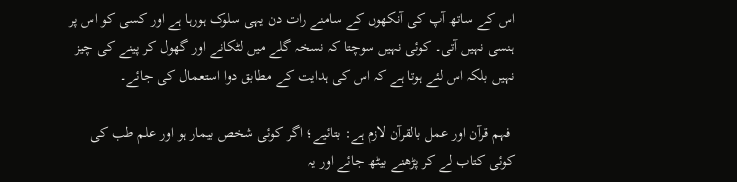اس کے ساتھ آپ کی آنکھوں کے سامنے رات دن یہی سلوک ہورہا ہے اور کسی کو اس پر ہنسی نہیں آتی۔ کوئی نہیں سوچتا کہ نسخہ گلے میں لٹکانے اور گھول کر پینے کی چیز نہیں بلکہ اس لئے ہوتا ہے کہ اس کی ہدایت کے مطابق دوا استعمال کی جائے۔

 فہم قرآن اور عمل بالقرآن لازم ہے: بتائیے؛ اگر کوئی شخص بیمار ہو اور علم طب کی کوئی کتاب لے کر پڑھنے بیٹھ جائے اور یہ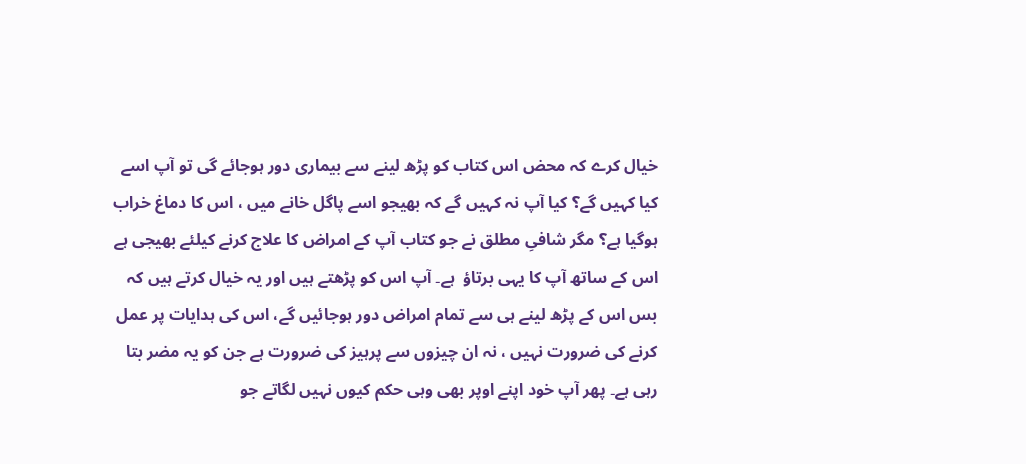خیال کرے کہ محض اس کتاب کو پڑھ لینے سے بیماری دور ہوجائے گی تو آپ اسے کیا کہیں گے؟ کیا آپ نہ کہیں گے کہ بھیجو اسے پاگل خانے میں ، اس کا دماغ خراب ہوگیا ہے؟ مگر شافیِ مطلق نے جو کتاب آپ کے امراض کا علاج کرنے کیلئے بھیجی ہے اس کے ساتھ آپ کا یہی برتاؤ  ہے۔ آپ اس کو پڑھتے ہیں اور یہ خیال کرتے ہیں کہ بس اس کے پڑھ لینے ہی سے تمام امراض دور ہوجائیں گے، اس کی ہدایات پر عمل کرنے کی ضرورت نہیں ، نہ ان چیزوں سے پرہیز کی ضرورت ہے جن کو یہ مضر بتا رہی ہے۔ پھر آپ خود اپنے اوپر بھی وہی حکم کیوں نہیں لگاتے جو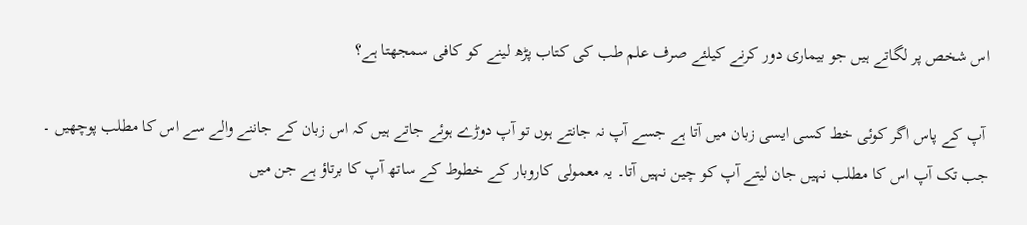اس شخص پر لگاتے ہیں جو بیماری دور کرنے کیلئے صرف علم طب کی کتاب پڑھ لینے کو کافی سمجھتا ہے؟

 آپ کے پاس اگر کوئی خط کسی ایسی زبان میں آتا ہے جسے آپ نہ جانتے ہوں تو آپ دوڑے ہوئے جاتے ہیں کہ اس زبان کے جاننے والے سے اس کا مطلب پوچھیں ۔ جب تک آپ اس کا مطلب نہیں جان لیتے آپ کو چین نہیں آتا۔ یہ معمولی کاروبار کے خطوط کے ساتھ آپ کا برتاؤ ہے جن میں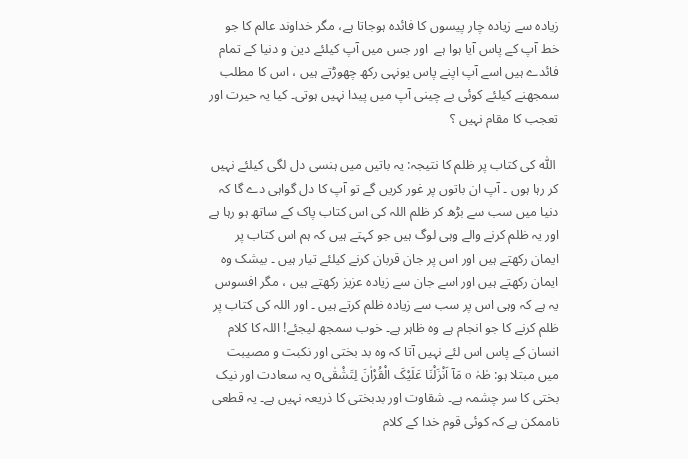زیادہ سے زیادہ چار پیسوں کا فائدہ ہوجاتا ہے، مگر خداوند عالم کا جو خط آپ کے پاس آیا ہوا ہے  اور جس میں آپ کیلئے دین و دنیا کے تمام فائدے ہیں اسے آپ اپنے پاس یونہی رکھ چھوڑتے ہیں ، اس کا مطلب سمجھنے کیلئے کوئی بے چینی آپ میں پیدا نہیں ہوتی۔ کیا یہ حیرت اور تعجب کا مقام نہیں ؟

 اللّٰہ کی کتاب پر ظلم کا نتیجہ: یہ باتیں میں ہنسی دل لگی کیلئے نہیں کر رہا ہوں ۔ آپ ان باتوں پر غور کریں گے تو آپ کا دل گواہی دے گا کہ دنیا میں سب سے بڑھ کر ظلم اللہ کی اس کتاب پاک کے ساتھ ہو رہا ہے اور یہ ظلم کرنے والے وہی لوگ ہیں جو کہتے ہیں کہ ہم اس کتاب پر ایمان رکھتے ہیں اور اس پر جان قربان کرنے کیلئے تیار ہیں ۔ بیشک وہ ایمان رکھتے ہیں اور اسے جان سے زیادہ عزیز رکھتے ہیں ، مگر افسوس یہ ہے کہ وہی اس پر سب سے زیادہ ظلم کرتے ہیں ۔ اور اللہ کی کتاب پر ظلم کرنے کا جو انجام ہے وہ ظاہر ہے۔ خوب سمجھ لیجئے! اللہ کا کلام انسان کے پاس اس لئے نہیں آتا کہ وہ بد بختی اور نکبت و مصیبت میں مبتلا ہو: طٰہٰ o مَآ اَنْزَلْنَا عَلَیْکَ الْقُرْاٰنَ لِتَشْقٰیo یہ سعادت اور نیک بختی کا سر چشمہ ہے۔ شقاوت اور بدبختی کا ذریعہ نہیں ہے۔ یہ قطعی ناممکن ہے کہ کوئی قوم خدا کے کلام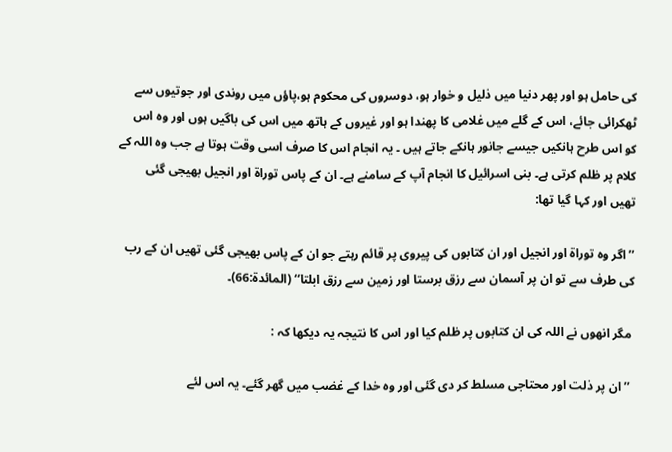کی حامل ہو اور پھر دنیا میں ذلیل و خوار ہو، دوسروں کی محکوم ہو،پاؤں میں روندی اور جوتیوں سے ٹھکرائی جائے، اس کے گلے میں غلامی کا پھندا ہو اور غیروں کے ہاتھ میں اس کی باگیں ہوں اور وہ اس کو اس طرح ہانکیں جیسے جانور ہانکے جاتے ہیں ۔ یہ انجام اس کا صرف اسی وقت ہوتا ہے جب وہ اللہ کے کلام پر ظلم کرتی ہے۔ بنی اسرائیل کا انجام آپ کے سامنے ہے۔ ان کے پاس توراۃ اور انجیل بھیجی گئی تھیں اور کہا گیا تھا:

’’اگر وہ توراۃ اور انجیل اور ان کتابوں کی پیروی پر قائم رہتے جو ان کے پاس بھیجی گئی تھیں ان کے رب کی طرف سے تو ان پر آسمان سے رزق برستا اور زمین سے رزق ابلتا‘‘ (المائدۃ:66)۔

 مگر انھوں نے اللہ کی ان کتابوں پر ظلم کیا اور اس کا نتیجہ یہ دیکھا کہ :

 ’’ان پر ذلت اور محتاجی مسلط کر دی گئی اور وہ خدا کے غضب میں گھر گئے۔ یہ اس لئے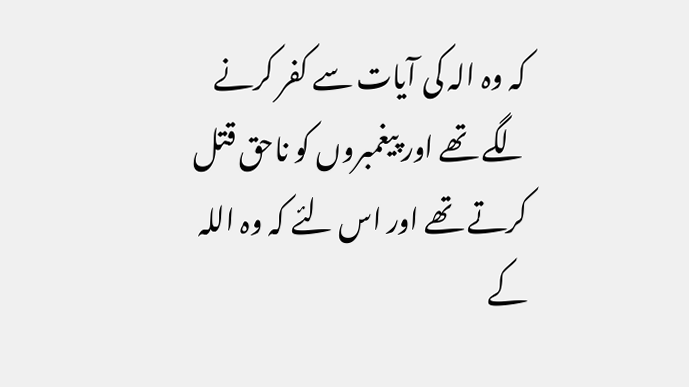کہ وہ الہ کی آیات سے کفر کرنے لگے تھے اور پیغمبروں کو ناحق قتل کرتے تھے اور اس لئے کہ وہ اللہ کے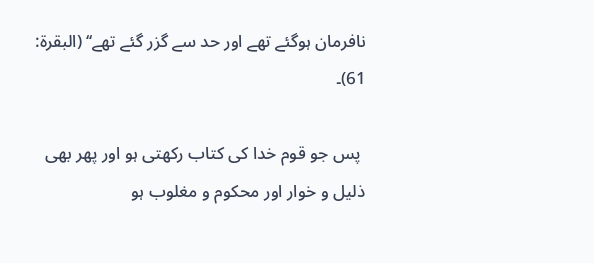نافرمان ہوگئے تھے اور حد سے گزر گئے تھے‘‘ (البقرۃ: 61)۔

 پس جو قوم خدا کی کتاب رکھتی ہو اور پھر بھی ذلیل و خوار اور محکوم و مغلوب ہو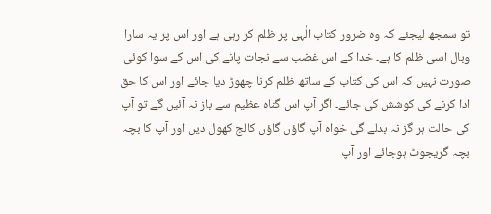تو سمجھ لیجئے کہ وہ ضرور کتاب الٰہی پر ظلم کر رہی ہے اور اس پر یہ سارا وبال اسی ظلم کا ہے۔ خدا کے اس غضب سے نجات پانے کی اس کے سوا کوئی صورت نہیں کہ اس کی کتاب کے ساتھ ظلم کرنا چھوڑ دیا جائے اور اس کا حق ادا کرنے کی کوشش کی جائے۔ اگر آپ اس گناہ عظیم سے باز نہ آئیں گے تو آپ کی حالت ہر گز نہ بدلے گی خواہ آپ گاؤں گاؤں کالج کھول دیں اور آپ کا بچہ بچہ گریجوٹ ہوجائے اور آپ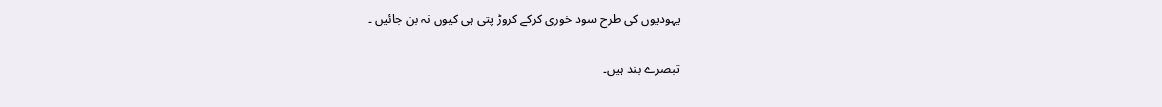یہودیوں کی طرح سود خوری کرکے کروڑ پتی ہی کیوں نہ بن جائیں ۔

تبصرے بند ہیں۔